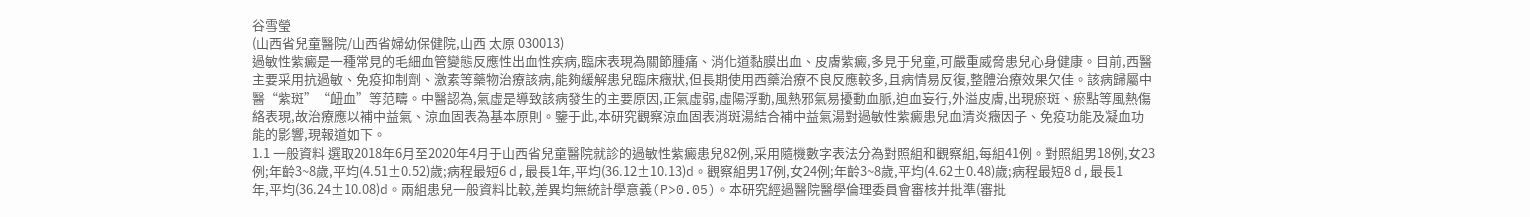谷雪瑩
(山西省兒童醫院/山西省婦幼保健院,山西 太原 030013)
過敏性紫癜是一種常見的毛細血管變態反應性出血性疾病,臨床表現為關節腫痛、消化道黏膜出血、皮膚紫癜,多見于兒童,可嚴重威脅患兒心身健康。目前,西醫主要采用抗過敏、免疫抑制劑、激素等藥物治療該病,能夠緩解患兒臨床癥狀,但長期使用西藥治療不良反應較多,且病情易反復,整體治療效果欠佳。該病歸屬中醫“紫斑”“衄血”等范疇。中醫認為,氣虛是導致該病發生的主要原因,正氣虛弱,虛陽浮動,風熱邪氣易擾動血脈,迫血妄行,外溢皮膚,出現瘀斑、瘀點等風熱傷絡表現,故治療應以補中益氣、涼血固表為基本原則。鑒于此,本研究觀察涼血固表消斑湯結合補中益氣湯對過敏性紫癜患兒血清炎癥因子、免疫功能及凝血功能的影響,現報道如下。
1.1 一般資料 選取2018年6月至2020年4月于山西省兒童醫院就診的過敏性紫癜患兒82例,采用隨機數字表法分為對照組和觀察組,每組41例。對照組男18例,女23例;年齡3~8歲,平均(4.51±0.52)歲;病程最短6 d,最長1年,平均(36.12±10.13)d。觀察組男17例,女24例;年齡3~8歲,平均(4.62±0.48)歲;病程最短8 d,最長1年,平均(36.24±10.08)d。兩組患兒一般資料比較,差異均無統計學意義(P>0.05)。本研究經過醫院醫學倫理委員會審核并批準(審批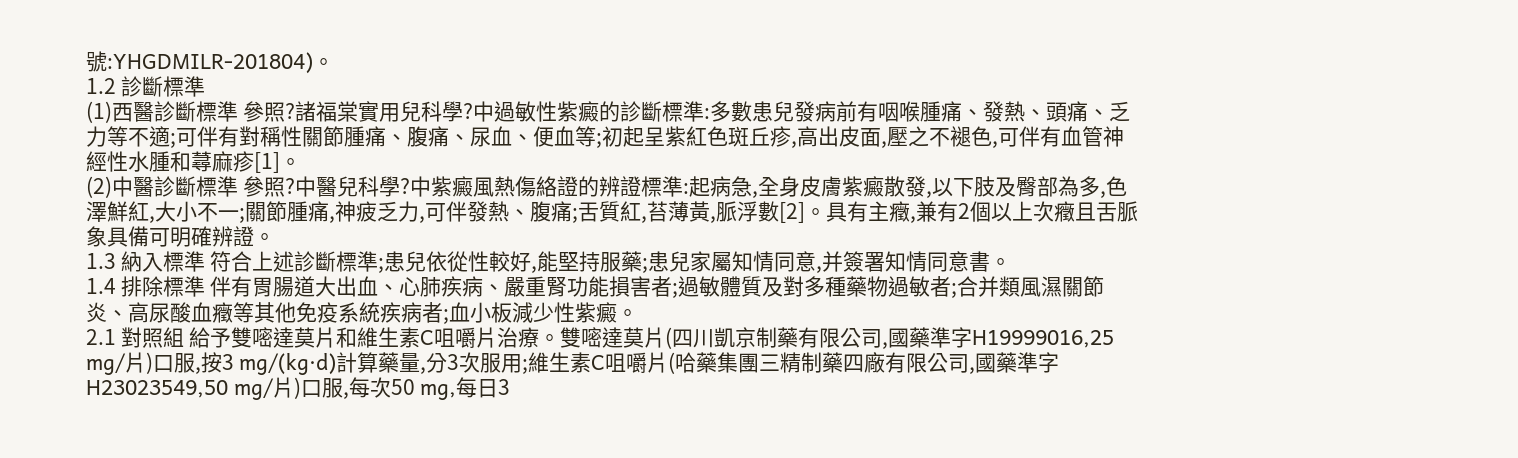號:YHGDMILR-201804)。
1.2 診斷標準
(1)西醫診斷標準 參照?諸福棠實用兒科學?中過敏性紫癜的診斷標準:多數患兒發病前有咽喉腫痛、發熱、頭痛、乏力等不適;可伴有對稱性關節腫痛、腹痛、尿血、便血等;初起呈紫紅色斑丘疹,高出皮面,壓之不褪色,可伴有血管神經性水腫和蕁麻疹[1]。
(2)中醫診斷標準 參照?中醫兒科學?中紫癜風熱傷絡證的辨證標準:起病急,全身皮膚紫癜散發,以下肢及臀部為多,色澤鮮紅,大小不一;關節腫痛,神疲乏力,可伴發熱、腹痛;舌質紅,苔薄黃,脈浮數[2]。具有主癥,兼有2個以上次癥且舌脈象具備可明確辨證。
1.3 納入標準 符合上述診斷標準;患兒依從性較好,能堅持服藥;患兒家屬知情同意,并簽署知情同意書。
1.4 排除標準 伴有胃腸道大出血、心肺疾病、嚴重腎功能損害者;過敏體質及對多種藥物過敏者;合并類風濕關節炎、高尿酸血癥等其他免疫系統疾病者;血小板減少性紫癜。
2.1 對照組 給予雙嘧達莫片和維生素C咀嚼片治療。雙嘧達莫片(四川凱京制藥有限公司,國藥準字H19999016,25 mg/片)口服,按3 mg/(kg·d)計算藥量,分3次服用;維生素C咀嚼片(哈藥集團三精制藥四廠有限公司,國藥準字 H23023549,50 mg/片)口服,每次50 mg,每日3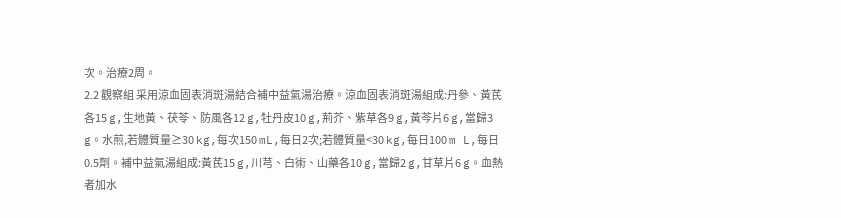次。治療2周。
2.2 觀察組 采用涼血固表消斑湯結合補中益氣湯治療。涼血固表消斑湯組成:丹參、黃芪各15 g,生地黃、茯苓、防風各12 g,牡丹皮10 g,荊芥、紫草各9 g,黃芩片6 g,當歸3 g。水煎,若體質量≥30 kg,每次150 mL,每日2次;若體質量<30 kg,每日100 m L,每日0.5劑。補中益氣湯組成:黃芪15 g,川芎、白術、山藥各10 g,當歸2 g,甘草片6 g。血熱者加水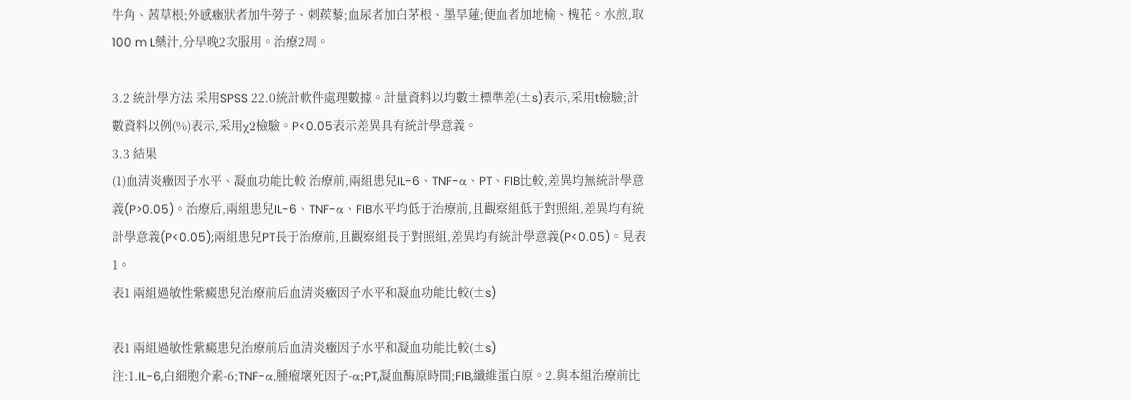牛角、茜草根;外感癥狀者加牛蒡子、刺蒺藜;血尿者加白茅根、墨旱蓮;便血者加地榆、槐花。水煎,取100 m L藥汁,分早晚2次服用。治療2周。

3.2 統計學方法 采用SPSS 22.0統計軟件處理數據。計量資料以均數±標準差(±s)表示,采用t檢驗;計數資料以例(%)表示,采用χ2檢驗。P<0.05表示差異具有統計學意義。
3.3 結果
(1)血清炎癥因子水平、凝血功能比較 治療前,兩組患兒IL-6、TNF-α、PT、FIB比較,差異均無統計學意義(P>0.05)。治療后,兩組患兒IL-6、TNF-α、FIB水平均低于治療前,且觀察組低于對照組,差異均有統計學意義(P<0.05);兩組患兒PT長于治療前,且觀察組長于對照組,差異均有統計學意義(P<0.05)。見表1。
表1 兩組過敏性紫癜患兒治療前后血清炎癥因子水平和凝血功能比較(±s)

表1 兩組過敏性紫癜患兒治療前后血清炎癥因子水平和凝血功能比較(±s)
注:1.IL-6,白細胞介素-6;TNF-α,腫瘤壞死因子-α;PT,凝血酶原時間;FIB,纖維蛋白原。2.與本組治療前比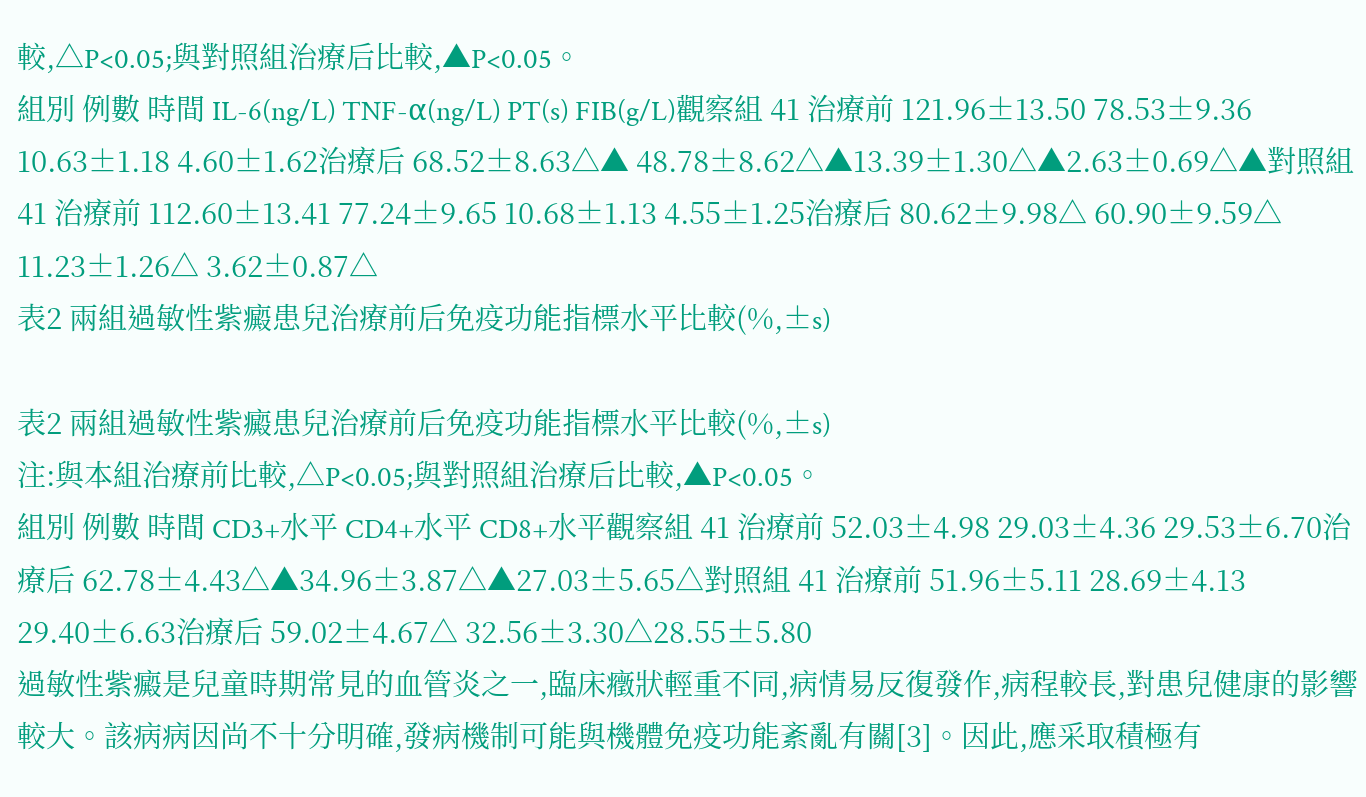較,△P<0.05;與對照組治療后比較,▲P<0.05。
組別 例數 時間 IL-6(ng/L) TNF-α(ng/L) PT(s) FIB(g/L)觀察組 41 治療前 121.96±13.50 78.53±9.36 10.63±1.18 4.60±1.62治療后 68.52±8.63△▲ 48.78±8.62△▲13.39±1.30△▲2.63±0.69△▲對照組 41 治療前 112.60±13.41 77.24±9.65 10.68±1.13 4.55±1.25治療后 80.62±9.98△ 60.90±9.59△ 11.23±1.26△ 3.62±0.87△
表2 兩組過敏性紫癜患兒治療前后免疫功能指標水平比較(%,±s)

表2 兩組過敏性紫癜患兒治療前后免疫功能指標水平比較(%,±s)
注:與本組治療前比較,△P<0.05;與對照組治療后比較,▲P<0.05。
組別 例數 時間 CD3+水平 CD4+水平 CD8+水平觀察組 41 治療前 52.03±4.98 29.03±4.36 29.53±6.70治療后 62.78±4.43△▲34.96±3.87△▲27.03±5.65△對照組 41 治療前 51.96±5.11 28.69±4.13 29.40±6.63治療后 59.02±4.67△ 32.56±3.30△28.55±5.80
過敏性紫癜是兒童時期常見的血管炎之一,臨床癥狀輕重不同,病情易反復發作,病程較長,對患兒健康的影響較大。該病病因尚不十分明確,發病機制可能與機體免疫功能紊亂有關[3]。因此,應采取積極有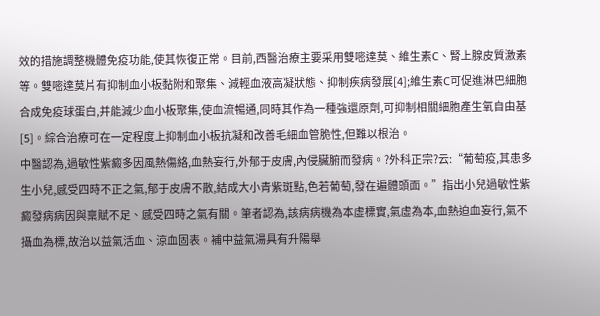效的措施調整機體免疫功能,使其恢復正常。目前,西醫治療主要采用雙嘧達莫、維生素C、腎上腺皮質激素等。雙嘧達莫片有抑制血小板黏附和聚集、減輕血液高凝狀態、抑制疾病發展[4];維生素C可促進淋巴細胞合成免疫球蛋白,并能減少血小板聚集,使血流暢通,同時其作為一種強還原劑,可抑制相關細胞產生氧自由基[5]。綜合治療可在一定程度上抑制血小板抗凝和改善毛細血管脆性,但難以根治。
中醫認為,過敏性紫癜多因風熱傷絡,血熱妄行,外郁于皮膚,內侵臟腑而發病。?外科正宗?云:“葡萄疫,其患多生小兒,感受四時不正之氣,郁于皮膚不散,結成大小青紫斑點,色若葡萄,發在遍體頭面。”指出小兒過敏性紫癜發病病因與稟賦不足、感受四時之氣有關。筆者認為,該病病機為本虛標實,氣虛為本,血熱迫血妄行,氣不攝血為標,故治以益氣活血、涼血固表。補中益氣湯具有升陽舉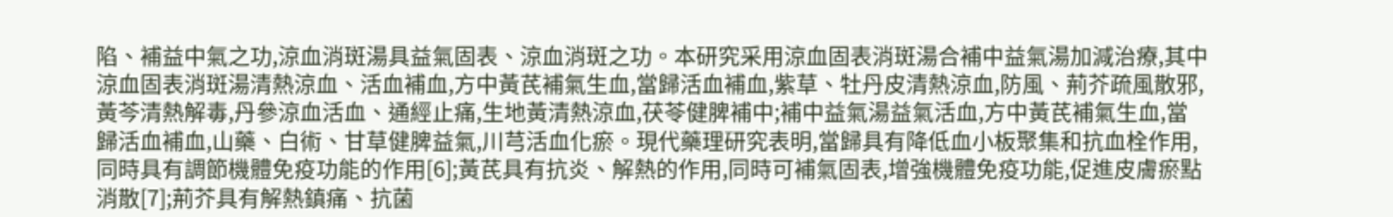陷、補益中氣之功,涼血消斑湯具益氣固表、涼血消斑之功。本研究采用涼血固表消斑湯合補中益氣湯加減治療,其中涼血固表消斑湯清熱涼血、活血補血,方中黃芪補氣生血,當歸活血補血,紫草、牡丹皮清熱涼血,防風、荊芥疏風散邪,黃芩清熱解毒,丹參涼血活血、通經止痛,生地黃清熱涼血,茯苓健脾補中;補中益氣湯益氣活血,方中黃芪補氣生血,當歸活血補血,山藥、白術、甘草健脾益氣,川芎活血化瘀。現代藥理研究表明,當歸具有降低血小板聚集和抗血栓作用,同時具有調節機體免疫功能的作用[6];黃芪具有抗炎、解熱的作用,同時可補氣固表,增強機體免疫功能,促進皮膚瘀點消散[7];荊芥具有解熱鎮痛、抗菌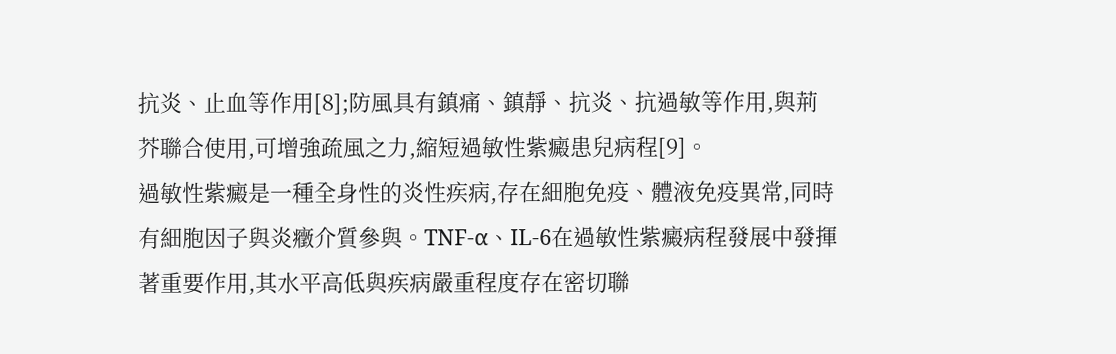抗炎、止血等作用[8];防風具有鎮痛、鎮靜、抗炎、抗過敏等作用,與荊芥聯合使用,可增強疏風之力,縮短過敏性紫癜患兒病程[9]。
過敏性紫癜是一種全身性的炎性疾病,存在細胞免疫、體液免疫異常,同時有細胞因子與炎癥介質參與。TNF-α、IL-6在過敏性紫癜病程發展中發揮著重要作用,其水平高低與疾病嚴重程度存在密切聯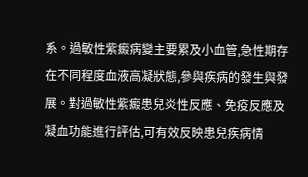系。過敏性紫癜病變主要累及小血管,急性期存在不同程度血液高凝狀態,參與疾病的發生與發展。對過敏性紫癜患兒炎性反應、免疫反應及凝血功能進行評估,可有效反映患兒疾病情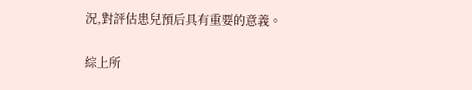況,對評估患兒預后具有重要的意義。

綜上所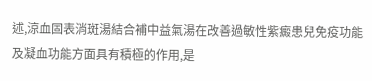述,涼血固表消斑湯結合補中益氣湯在改善過敏性紫癜患兒免疫功能及凝血功能方面具有積極的作用,是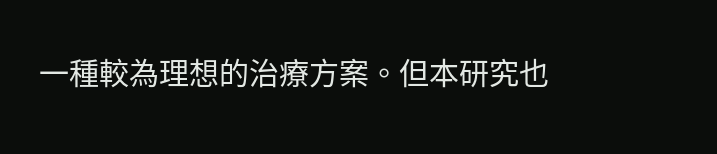一種較為理想的治療方案。但本研究也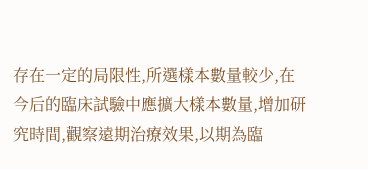存在一定的局限性,所選樣本數量較少,在今后的臨床試驗中應擴大樣本數量,增加研究時間,觀察遠期治療效果,以期為臨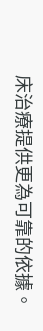床治療提供更為可靠的依據。